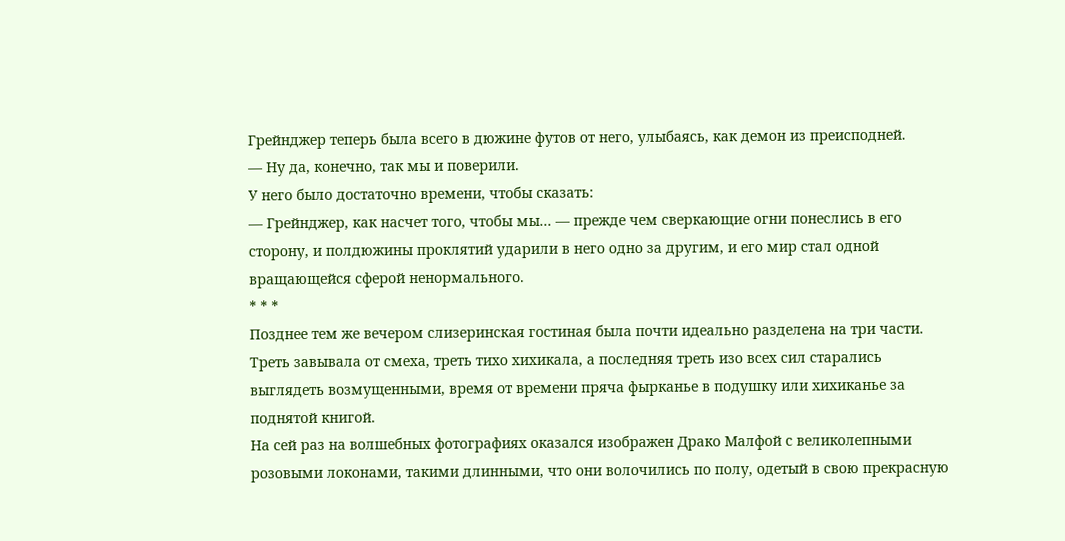Грейнджер теперь была всего в дюжине футов от него, улыбаясь, как демон из преисподней.
— Ну да, конечно, так мы и поверили.
У него было достаточно времени, чтобы сказать:
— Грейнджер, как насчет того, чтобы мы... — прежде чем сверкающие огни понеслись в его сторону, и полдюжины проклятий ударили в него одно за другим, и его мир стал одной вращающейся сферой ненормального.
* * *
Позднее тем же вечером слизеринская гостиная была почти идеально разделена на три части. Треть завывала от смеха, треть тихо хихикала, а последняя треть изо всех сил старались выглядеть возмущенными, время от времени пряча фырканье в подушку или хихиканье за поднятой книгой.
На сей раз на волшебных фотографиях оказался изображен Драко Малфой с великолепными розовыми локонами, такими длинными, что они волочились по полу, одетый в свою прекрасную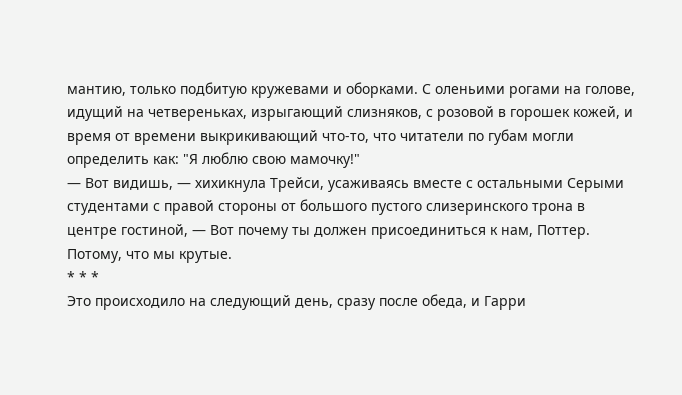мантию, только подбитую кружевами и оборками. С оленьими рогами на голове, идущий на четвереньках, изрыгающий слизняков, с розовой в горошек кожей, и время от времени выкрикивающий что-то, что читатели по губам могли определить как: "Я люблю свою мамочку!"
— Вот видишь, — хихикнула Трейси, усаживаясь вместе с остальными Серыми студентами с правой стороны от большого пустого слизеринского трона в центре гостиной, — Вот почему ты должен присоединиться к нам, Поттер. Потому, что мы крутые.
* * *
Это происходило на следующий день, сразу после обеда, и Гарри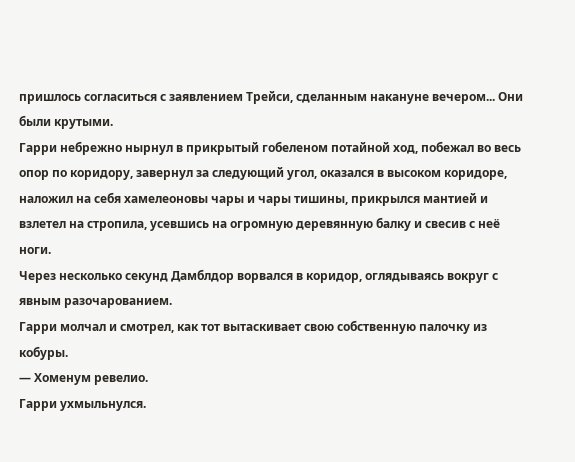пришлось согласиться с заявлением Трейси, сделанным накануне вечером... Они были крутыми.
Гарри небрежно нырнул в прикрытый гобеленом потайной ход, побежал во весь опор по коридору, завернул за следующий угол, оказался в высоком коридоре, наложил на себя хамелеоновы чары и чары тишины, прикрылся мантией и взлетел на стропила, усевшись на огромную деревянную балку и свесив с неё ноги.
Через несколько секунд Дамблдор ворвался в коридор, оглядываясь вокруг с явным разочарованием.
Гарри молчал и смотрел, как тот вытаскивает свою собственную палочку из кобуры.
— Хоменум ревелио.
Гарри ухмыльнулся.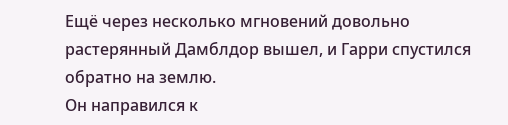Ещё через несколько мгновений довольно растерянный Дамблдор вышел, и Гарри спустился обратно на землю.
Он направился к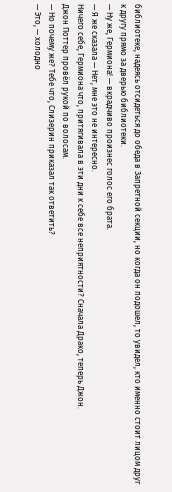библиотеке, надеясь отсидеться до обеда в Запретной секции, но когда он подошел, то увидел, кто именно стоит лицом друг к другу прямо за дверью библиотеки.
— Ну же, Гермиона! — вкрадчиво произнес голос его брата.
— Я же сказала — Нет, мне это не интересно.
Ничего себе, Гермиона что, притягивала в эти дни к себе все неприятности? Сначала Драко, теперь Джон.
Джон Поттер провёл рукой по волосам.
— Но почему же? Тебе что, Слизерин приказал так ответить?
— Это, — холодно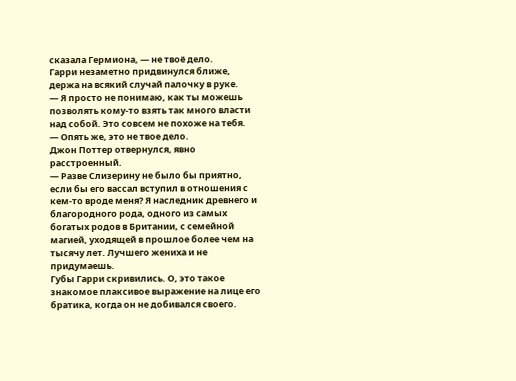сказала Гермиона, — не твоё дело.
Гарри незаметно придвинулся ближе, держа на всякий случай палочку в руке.
— Я просто не понимаю, как ты можешь позволять кому-то взять так много власти над собой. Это совсем не похоже на тебя.
— Опять же, это не твое дело.
Джон Поттер отвернулся, явно расстроенный.
— Разве Слизерину не было бы приятно, если бы его вассал вступил в отношения с кем-то вроде меня? Я наследник древнего и благородного рода, одного из самых богатых родов в Британии, с семейной магией, уходящей в прошлое более чем на тысячу лет. Лучшего жениха и не придумаешь.
Губы Гарри скривились. О, это такое знакомое плаксивое выражение на лице его братика, когда он не добивался своего.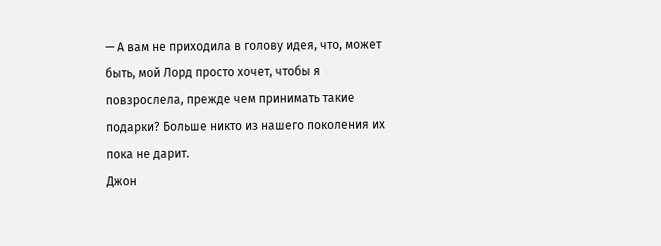— А вам не приходила в голову идея, что, может быть, мой Лорд просто хочет, чтобы я повзрослела, прежде чем принимать такие подарки? Больше никто из нашего поколения их пока не дарит.
Джон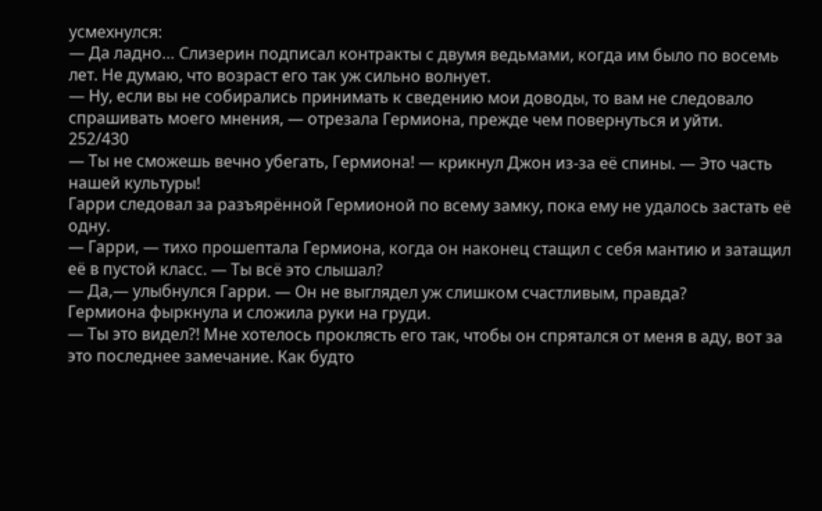усмехнулся:
— Да ладно… Слизерин подписал контракты с двумя ведьмами, когда им было по восемь лет. Не думаю, что возраст его так уж сильно волнует.
— Ну, если вы не собирались принимать к сведению мои доводы, то вам не следовало спрашивать моего мнения, — отрезала Гермиона, прежде чем повернуться и уйти.
252/430
— Ты не сможешь вечно убегать, Гермиона! — крикнул Джон из-за её спины. — Это часть нашей культуры!
Гарри следовал за разъярённой Гермионой по всему замку, пока ему не удалось застать её одну.
— Гарри, — тихо прошептала Гермиона, когда он наконец стащил с себя мантию и затащил её в пустой класс. — Ты всё это слышал?
— Да,— улыбнулся Гарри. — Он не выглядел уж слишком счастливым, правда?
Гермиона фыркнула и сложила руки на груди.
— Ты это видел?! Мне хотелось проклясть его так, чтобы он спрятался от меня в аду, вот за это последнее замечание. Как будто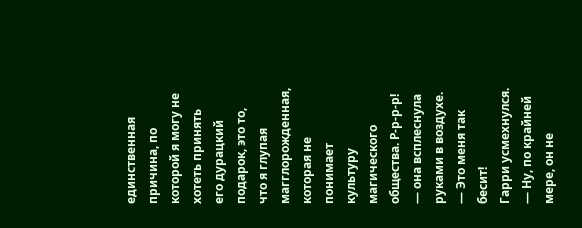единственная причина, по которой я могу не хотеть принять его дурацкий подарок, это то, что я глупая магглорожденная, которая не понимает культуру магического общества. Р-р-р-р! — она всплеснула руками в воздухе. — Это меня так бесит!
Гарри усмехнулся.
— Ну, по крайней мере, он не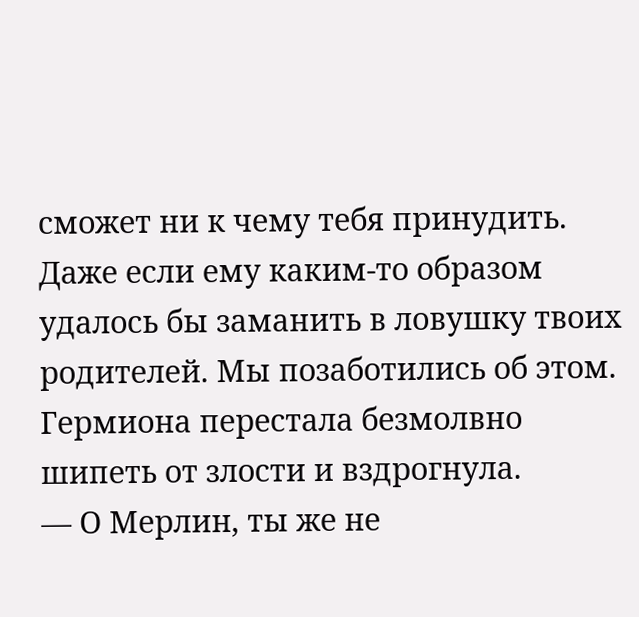сможет ни к чему тебя принудить. Даже если ему каким-то образом удалось бы заманить в ловушку твоих родителей. Мы позаботились об этом.
Гермиона перестала безмолвно шипеть от злости и вздрогнула.
— О Мерлин, ты же не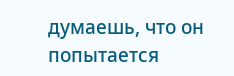думаешь, что он попытается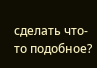сделать что-то подобное?